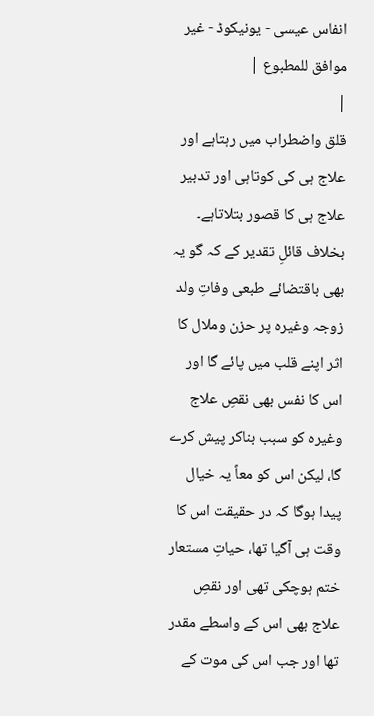انفاس عیسی - یونیکوڈ - غیر موافق للمطبوع |
|
قلق واضطراب میں رہتاہے اور علاج ہی کی کوتاہی اور تدبیر علاج ہی کا قصور بتلاتاہے۔ بخلاف قائلِ تقدیر کے کہ گو یہ بھی باقتضائے طبعی وفاتِ ولد زوجہ وغیرہ پر حزن وملال کا اثر اپنے قلب میں پائے گا اور اس کا نفس بھی نقصِ علاج وغیرہ کو سبب بناکر پیش کرے گا، لیکن اس کو معاً یہ خیال پیدا ہوگا کہ در حقیقت اس کا وقت ہی آگیا تھا، حیاتِ مستعار ختم ہوچکی تھی اور نقصِ علاج بھی اس کے واسطے مقدر تھا اور جب اس کی موت کے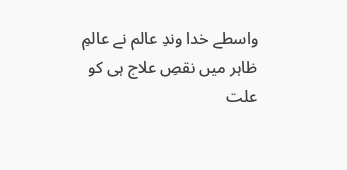واسطے خدا وندِ عالم نے عالمِ ظاہر میں نقصِ علاج ہی کو علت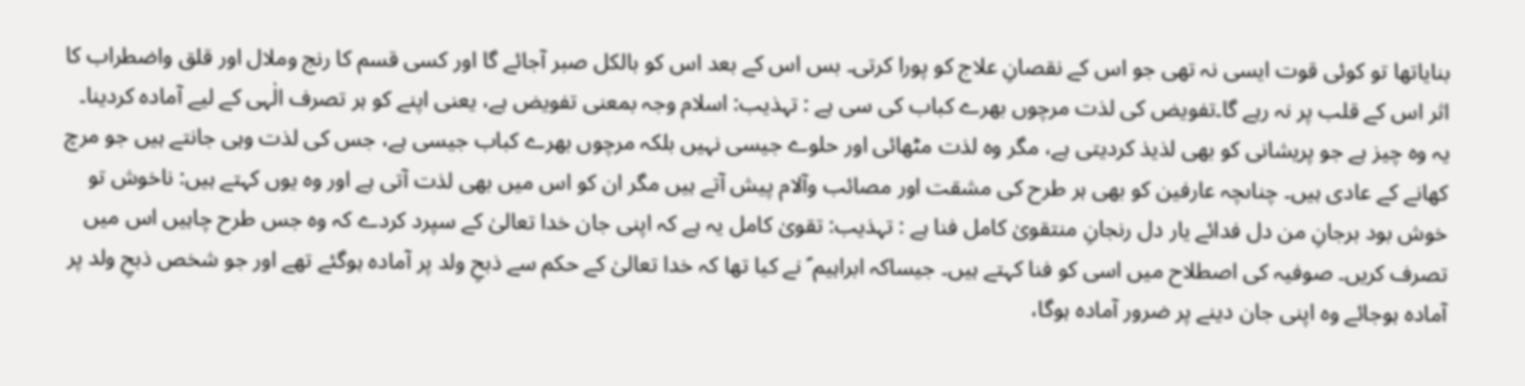بنایاتھا تو کوئی قوت ایسی نہ تھی جو اس کے نقصانِ علاج کو پورا کرتی۔ بس اس کے بعد اس کو بالکل صبر آجائے گا اور کسی قسم کا رنج وملال اور قلق واضطراب کا اثر اس کے قلب پر نہ رہے گا۔تفویض کی لذت مرچوں بھرے کباب کی سی ہے : تہذیب: اسلام وجہ بمعنی تفویض ہے، یعنی اپنے کو ہر تصرف الٰہی کے لیے آمادہ کردینا۔ یہ وہ چیز ہے جو پریشانی کو بھی لذیذ کردیتی ہے، مگر وہ لذت مٹھائی اور حلوے جیسی نہیں بلکہ مرچوں بھرے کباب جیسی ہے، جس کی لذت وہی جانتے ہیں جو مرچ کھانے کے عادی ہیں۔ چناںچہ عارفین کو بھی ہر طرح کی مشقت اور مصائب وآلام پیش آتے ہیں مگر ان کو اس میں بھی لذت آتی ہے اور وہ یوں کہتے ہیں: ناخوش تو خوش بود برجانِ من دل فدائے یار دل رنجانِ منتقویٰ کامل فنا ہے : تہذیب: تقویٰ کامل یہ ہے کہ اپنی جان خدا تعالیٰ کے سپرد کردے کہ وہ جس طرح چاہیں اس میں تصرف کریں۔ صوفیہ کی اصطلاح میں اسی کو فنا کہتے ہیں۔ جیساکہ ابراہیم ؑ نے کیا تھا کہ خدا تعالیٰ کے حکم سے ذبحِ ولد پر آمادہ ہوگئے تھے اور جو شخص ذبحِ ولد پر آمادہ ہوجائے وہ اپنی جان دینے پر ضرور آمادہ ہوگا،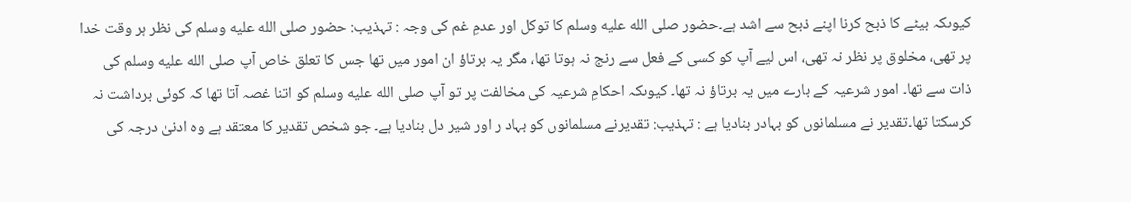کیوںکہ بیٹے کا ذبح کرنا اپنے ذبح سے اشد ہے۔حضور صلى الله عليه وسلم کا توکل اور عدمِ غم کی وجہ : تہذیب: حضور صلى الله عليه وسلم کی نظر ہر وقت خدا پر تھی، مخلوق پر نظر نہ تھی، اس لیے آپ کو کسی کے فعل سے رنج نہ ہوتا تھا، مگر یہ برتاؤ ان امور میں تھا جس کا تعلق خاص آپ صلى الله عليه وسلم کی ذات سے تھا۔ امور شرعیہ کے بارے میں یہ برتاؤ نہ تھا۔ کیوںکہ احکامِ شرعیہ کی مخالفت پر تو آپ صلى الله عليه وسلم کو اتنا غصہ آتا تھا کہ کوئی برداشت نہ کرسکتا تھا۔تقدیر نے مسلمانوں کو بہادر بنادیا ہے : تہذیب: تقدیرنے مسلمانوں کو بہاد ر اور شیر دل بنادیا ہے۔ جو شخص تقدیر کا معتقد ہے وہ ادنیٰ درجہ کی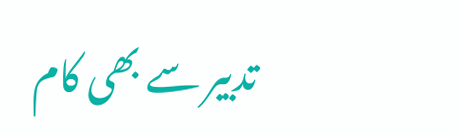تدبیر سے بھی کام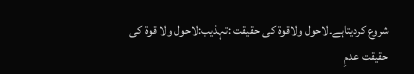شروع کردیتاہے۔لاحول ولاقوۃ کی حقیقت :تہذیب:لاحول ولا قوۃ کی حقیقت عدمِ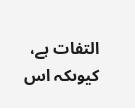التفات ہے، کیوںکہ اس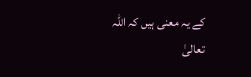کے یہ معنی ہیں کہ اللہ تعالیٰ